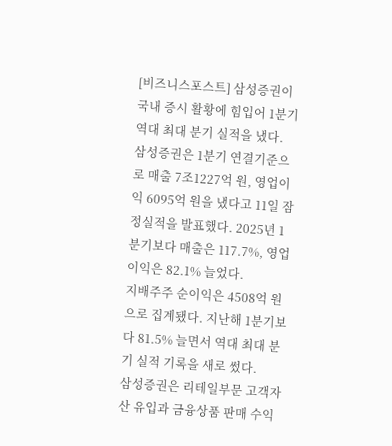[비즈니스포스트] 삼성증권이 국내 증시 활황에 힘입어 1분기 역대 최대 분기 실적을 냈다.
삼성증권은 1분기 연결기준으로 매출 7조1227억 원, 영업이익 6095억 원을 냈다고 11일 잠정실적을 발표했다. 2025년 1분기보다 매출은 117.7%, 영업이익은 82.1% 늘었다.
지배주주 순이익은 4508억 원으로 집계됐다. 지난해 1분기보다 81.5% 늘면서 역대 최대 분기 실적 기록을 새로 썼다.
삼성증권은 리테일부문 고객자산 유입과 금융상품 판매 수익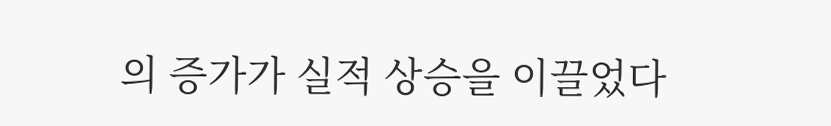의 증가가 실적 상승을 이끌었다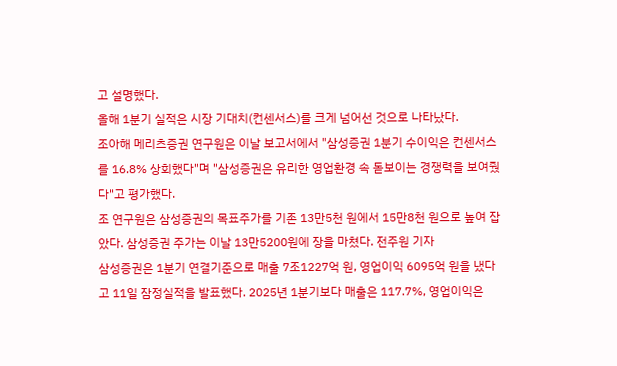고 설명했다.
올해 1분기 실적은 시장 기대치(컨센서스)를 크게 넘어선 것으로 나타났다.
조아해 메리츠증권 연구원은 이날 보고서에서 "삼성증권 1분기 수이익은 컨센서스를 16.8% 상회했다"며 "삼성증권은 유리한 영업환경 속 돋보이는 경쟁력을 보여줬다"고 평가했다.
조 연구원은 삼성증권의 목표주가를 기존 13만5천 원에서 15만8천 원으로 높여 잡았다. 삼성증권 주가는 이날 13만5200원에 장을 마쳤다. 전주원 기자
삼성증권은 1분기 연결기준으로 매출 7조1227억 원, 영업이익 6095억 원을 냈다고 11일 잠정실적을 발표했다. 2025년 1분기보다 매출은 117.7%, 영업이익은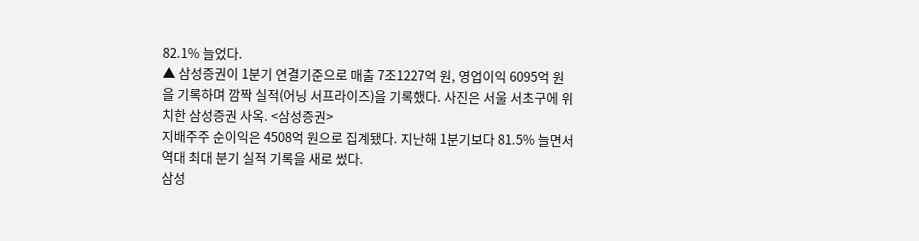82.1% 늘었다.
▲ 삼성증권이 1분기 연결기준으로 매출 7조1227억 원, 영업이익 6095억 원을 기록하며 깜짝 실적(어닝 서프라이즈)을 기록했다. 사진은 서울 서초구에 위치한 삼성증권 사옥. <삼성증권>
지배주주 순이익은 4508억 원으로 집계됐다. 지난해 1분기보다 81.5% 늘면서 역대 최대 분기 실적 기록을 새로 썼다.
삼성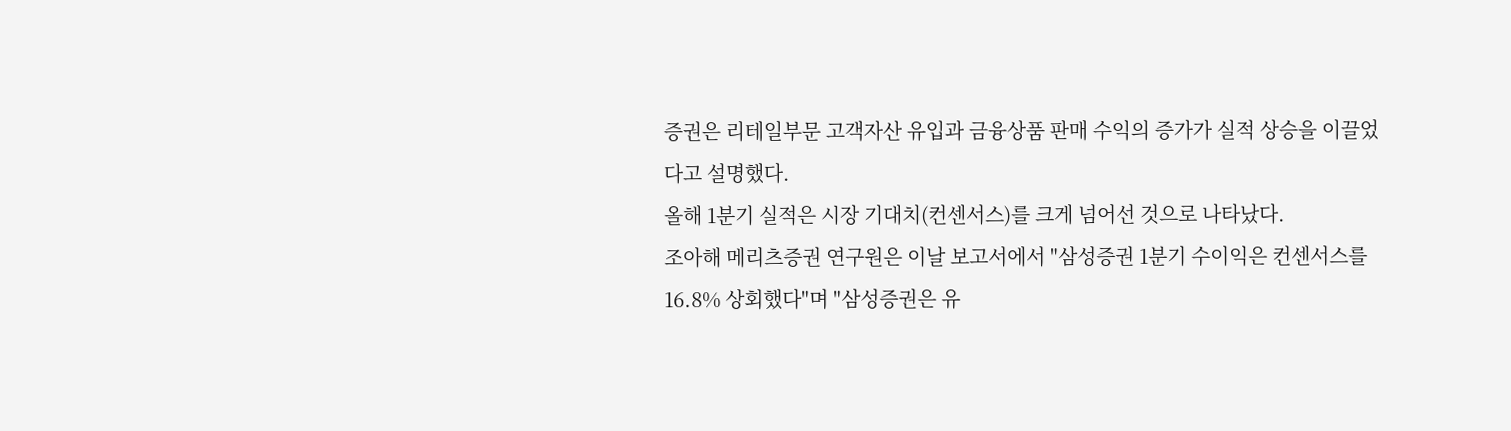증권은 리테일부문 고객자산 유입과 금융상품 판매 수익의 증가가 실적 상승을 이끌었다고 설명했다.
올해 1분기 실적은 시장 기대치(컨센서스)를 크게 넘어선 것으로 나타났다.
조아해 메리츠증권 연구원은 이날 보고서에서 "삼성증권 1분기 수이익은 컨센서스를 16.8% 상회했다"며 "삼성증권은 유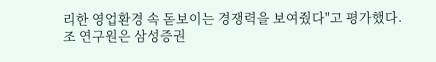리한 영업환경 속 돋보이는 경쟁력을 보여줬다"고 평가했다.
조 연구원은 삼성증권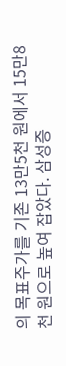의 목표주가를 기존 13만5천 원에서 15만8천 원으로 높여 잡았다. 삼성증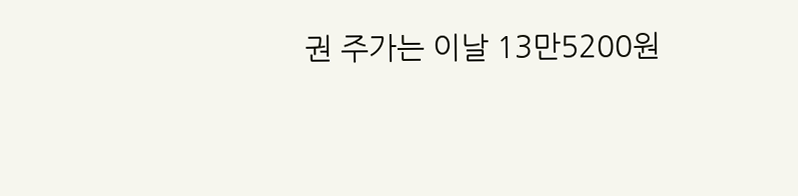권 주가는 이날 13만5200원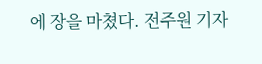에 장을 마쳤다. 전주원 기자